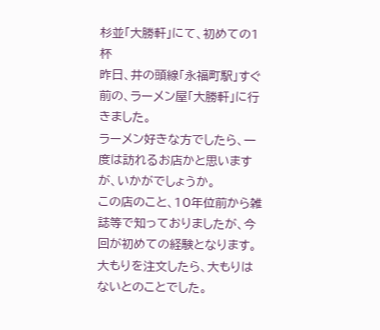杉並「大勝軒」にて、初めての1杯
昨日、井の頭線「永福町駅」すぐ前の、ラーメン屋「大勝軒」に行きました。
ラーメン好きな方でしたら、一度は訪れるお店かと思いますが、いかがでしょうか。
この店のこと、10年位前から雑誌等で知っておりましたが、今回が初めての経験となります。
大もりを注文したら、大もりはないとのことでした。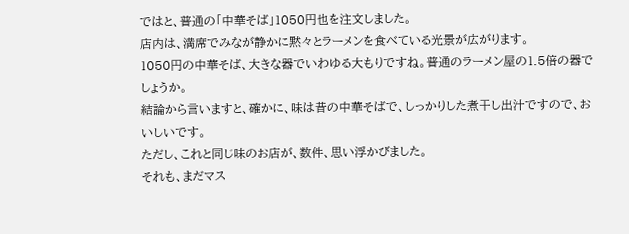ではと、普通の「中華そば」1050円也を注文しました。
店内は、満席でみなが静かに黙々とラーメンを食べている光景が広がります。
1050円の中華そば、大きな器でいわゆる大もりですね。普通のラーメン屋の1.5倍の器でしょうか。
結論から言いますと、確かに、味は昔の中華そばで、しっかりした煮干し出汁ですので、おいしいです。
ただし、これと同じ味のお店が、数件、思い浮かびました。
それも、まだマス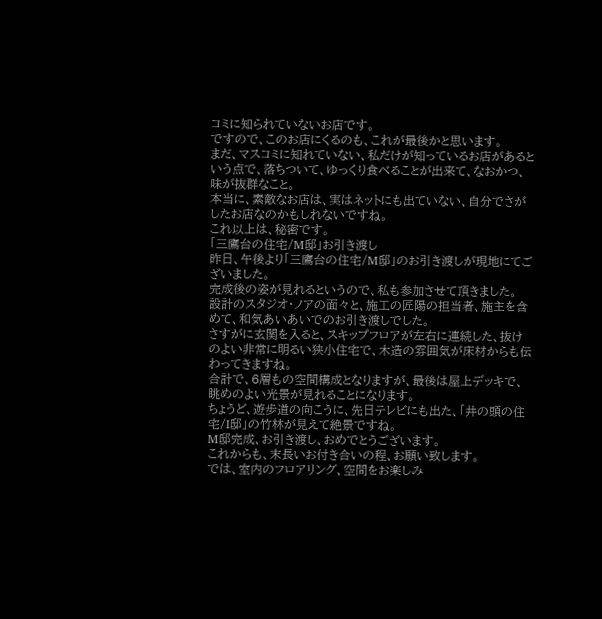コミに知られていないお店です。
ですので、このお店にくるのも、これが最後かと思います。
まだ、マスコミに知れていない、私だけが知っているお店があるという点で、落ちついて、ゆっくり食べることが出来て、なおかつ、味が抜群なこと。
本当に、素敵なお店は、実はネットにも出ていない、自分でさがしたお店なのかもしれないですね。
これ以上は、秘密です。
「三鷹台の住宅/M邸」お引き渡し
昨日、午後より「三鷹台の住宅/M邸」のお引き渡しが現地にてございました。
完成後の姿が見れるというので、私も参加させて頂きました。
設計のスタジオ・ノアの面々と、施工の匠陽の担当者、施主を含めて、和気あいあいでのお引き渡しでした。
さすがに玄関を入ると、スキップフロアが左右に連続した、抜けのよい非常に明るい狭小住宅で、木造の雰囲気が床材からも伝わってきますね。
合計で、6層もの空間構成となりますが、最後は屋上デッキで、眺めのよい光景が見れることになります。
ちょうど、遊歩道の向こうに、先日テレビにも出た、「井の頭の住宅/I邸」の竹林が見えて絶景ですね。
M邸完成、お引き渡し、おめでとうございます。
これからも、末長いお付き合いの程、お願い致します。
では、室内のフロアリング、空間をお楽しみ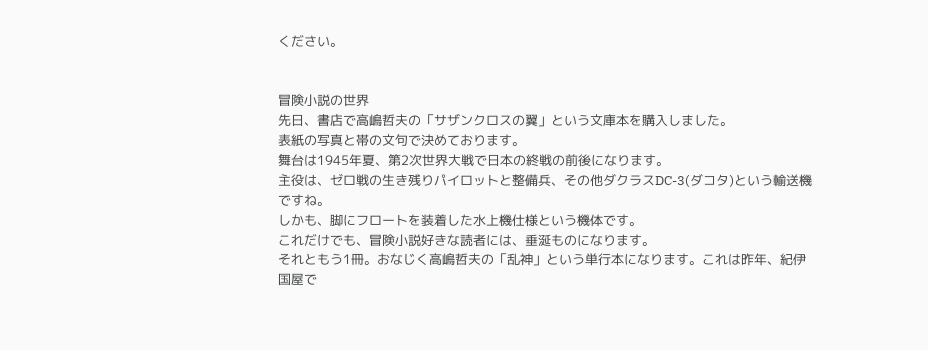ください。


冒険小説の世界
先日、書店で高嶋哲夫の「サザンクロスの翼」という文庫本を購入しました。
表紙の写真と帯の文句で決めております。
舞台は1945年夏、第2次世界大戦で日本の終戦の前後になります。
主役は、ゼロ戦の生き残りパイロットと整備兵、その他ダクラスDC-3(ダコタ)という輸送機ですね。
しかも、脚にフロートを装着した水上機仕様という機体です。
これだけでも、冒険小説好きな読者には、垂涎ものになります。
それともう1冊。おなじく高嶋哲夫の「乱神」という単行本になります。これは昨年、紀伊国屋で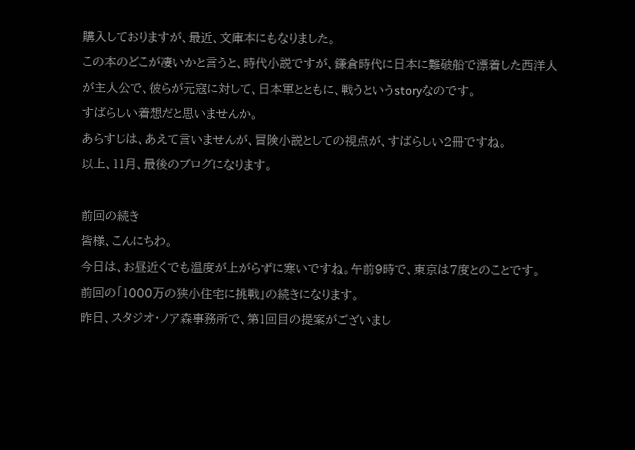購入しておりますが、最近、文庫本にもなりました。
この本のどこが凄いかと言うと、時代小説ですが、鎌倉時代に日本に難破船で漂着した西洋人が主人公で、彼らが元寇に対して、日本軍とともに、戦うというstoryなのです。
すばらしい着想だと思いませんか。
あらすじは、あえて言いませんが、冒険小説としての視点が、すばらしい2冊ですね。
以上、11月、最後のブログになります。

前回の続き
皆様、こんにちわ。
今日は、お昼近くでも温度が上がらずに寒いですね。午前9時で、東京は7度とのことです。
前回の「1000万の狭小住宅に挑戦」の続きになります。
昨日、スタジオ・ノア森事務所で、第1回目の提案がございまし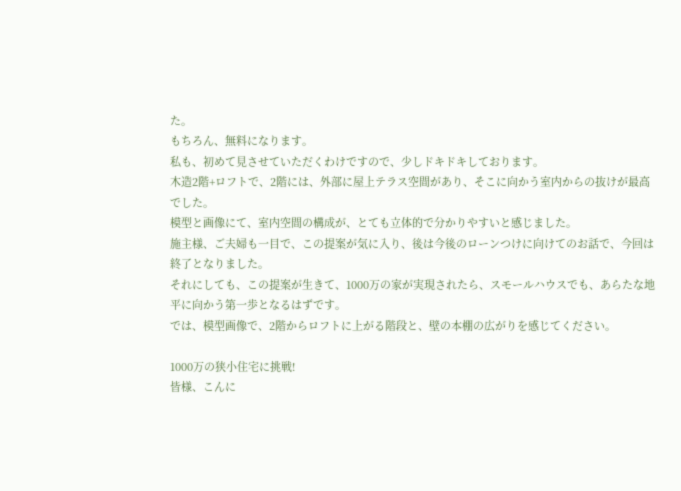た。
もちろん、無料になります。
私も、初めて見させていただくわけですので、少しドキドキしております。
木造2階+ロフトで、2階には、外部に屋上テラス空間があり、そこに向かう室内からの抜けが最高でした。
模型と画像にて、室内空間の構成が、とても立体的で分かりやすいと感じました。
施主様、ご夫婦も一目で、この提案が気に入り、後は今後のローンつけに向けてのお話で、今回は終了となりました。
それにしても、この提案が生きて、1000万の家が実現されたら、スモールハウスでも、あらたな地平に向かう第一歩となるはずです。
では、模型画像で、2階からロフトに上がる階段と、壁の本棚の広がりを感じてください。

1000万の狭小住宅に挑戦!
皆様、こんに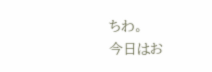ちわ。
今日はお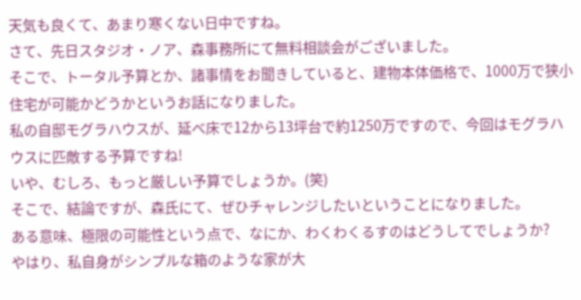天気も良くて、あまり寒くない日中ですね。
さて、先日スタジオ・ノア、森事務所にて無料相談会がございました。
そこで、トータル予算とか、諸事情をお聞きしていると、建物本体価格で、1000万で狭小住宅が可能かどうかというお話になりました。
私の自邸モグラハウスが、延べ床で12から13坪台で約1250万ですので、今回はモグラハウスに匹敵する予算ですね!
いや、むしろ、もっと厳しい予算でしょうか。(笑)
そこで、結論ですが、森氏にて、ぜひチャレンジしたいということになりました。
ある意味、極限の可能性という点で、なにか、わくわくるすのはどうしてでしょうか?
やはり、私自身がシンプルな箱のような家が大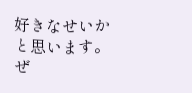好きなせいかと思います。
ぜ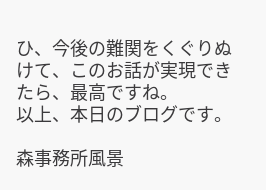ひ、今後の難関をくぐりぬけて、このお話が実現できたら、最高ですね。
以上、本日のブログです。

森事務所風景